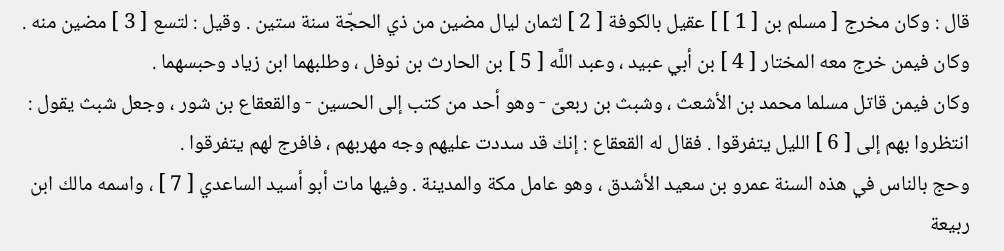قال : وكان مخرج [ مسلم بن [ 1 ] ] عقيل بالكوفة [ 2 ] لثمان ليال مضين من ذي الحجّة سنة ستين . وقيل : لتسع [ 3 ] مضين منه .
وكان فيمن خرج معه المختار [ 4 ] بن أبي عبيد ، وعبد اللَّه [ 5 ] بن الحارث بن نوفل ، وطلبهما ابن زياد وحبسهما .
وكان فيمن قاتل مسلما محمد بن الأشعث ، وشبث بن ربعىّ - وهو أحد من كتب إلى الحسين - والقعقاع بن شور ، وجعل شبث يقول : انتظروا بهم إلى [ 6 ] الليل يتفرقوا . فقال له القعقاع : إنك قد سددت عليهم وجه مهربهم ، فافرج لهم يتفرقوا .
وحج بالناس في هذه السنة عمرو بن سعيد الأشدق ، وهو عامل مكة والمدينة . وفيها مات أبو أسيد الساعدي [ 7 ] ، واسمه مالك ابن ربيعة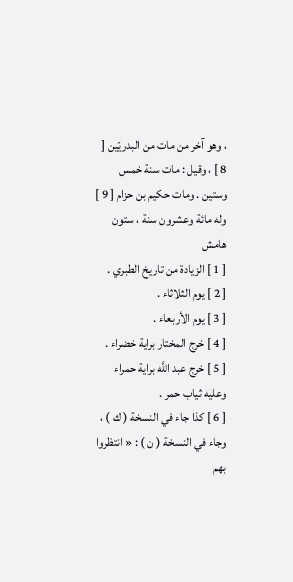، وهو آخر من مات من البدريّين [ 8 ] ، وقيل : مات سنة خمس وستين . ومات حكيم بن حزام [ 9 ] وله مائة وعشرون سنة ، ستون
هامش
[ 1 ] الزيادة من تاريخ الطبري .
[ 2 ] يوم الثلاثاء .
[ 3 ] يوم الأربعاء .
[ 4 ] خرج المختار براية خضراء .
[ 5 ] خرج عبد اللَّه براية حمراء وعليه ثياب حمر .
[ 6 ] كذا جاء في النسخة ( ك ) ، وجاء في النسخة ( ن ) : « انتظروا بهم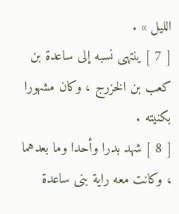الليل » .
[ 7 ] ينتهى نسبه إلى ساعدة بن كعب بن الخزرج ، وكان مشهورا بكنيته .
[ 8 ] شهد بدرا وأحدا وما بعدهما ، وكانت معه راية بنى ساعدة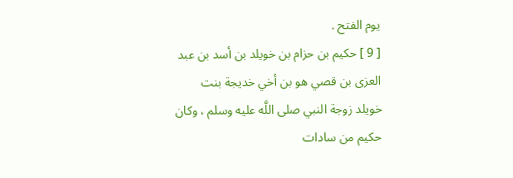يوم الفتح .
[ 9 ] حكيم بن حزام بن خويلد بن أسد بن عبد العزى بن قصي هو بن أخي خديجة بنت خويلد زوجة النبي صلى اللَّه عليه وسلم ، وكان حكيم من سادات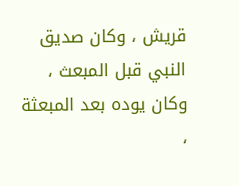قريش ، وكان صديق النبي قبل المبعث ، وكان يوده بعد المبعثة ،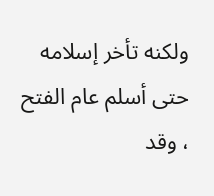ولكنه تأخر إسلامه حتى أسلم عام الفتح ، وقد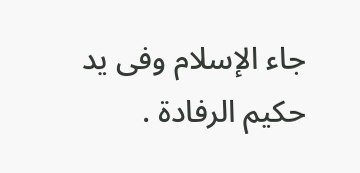جاء الإسلام وفى يد حكيم الرفادة .